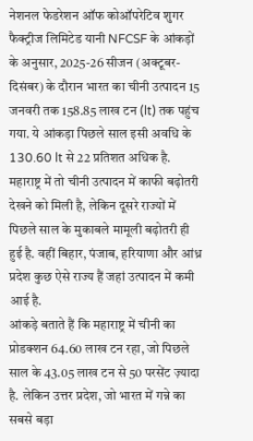नेशनल फेडरेशन ऑफ कोऑपरेटिव शुगर फैक्ट्रीज लिमिटेड यानी NFCSF के आंकड़ों के अनुसार, 2025-26 सीजन (अक्टूबर-दिसंबर) के दौरान भारत का चीनी उत्पादन 15 जनवरी तक 158.85 लाख टन (lt) तक पहुंच गया. ये आंकड़ा पिछले साल इसी अवधि के 130.60 lt से 22 प्रतिशत अधिक है. महाराष्ट्र में तो चीनी उत्पादन में काफी बढ़ोतरी देखने को मिली है, लेकिन दूसरे राज्यों में पिछले साल के मुकाबले मामूली बढ़ोतरी ही हुई है. वहीं बिहार, पंजाब, हरियाणा और आंध्र प्रदेश कुछ ऐसे राज्य हैं जहां उत्पादन में कमी आई है.
आंकड़े बताते हैं कि महाराष्ट्र में चीनी का प्रोडक्शन 64.60 लाख टन रहा, जो पिछले साल के 43.05 लाख टन से 50 परसेंट ज़्यादा है. लेकिन उत्तर प्रदेश, जो भारत में गन्ने का सबसे बड़ा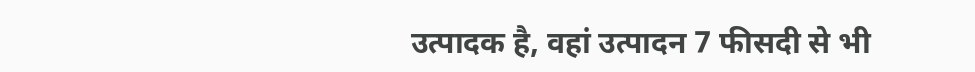उत्पादक है, वहां उत्पादन 7 फीसदी से भी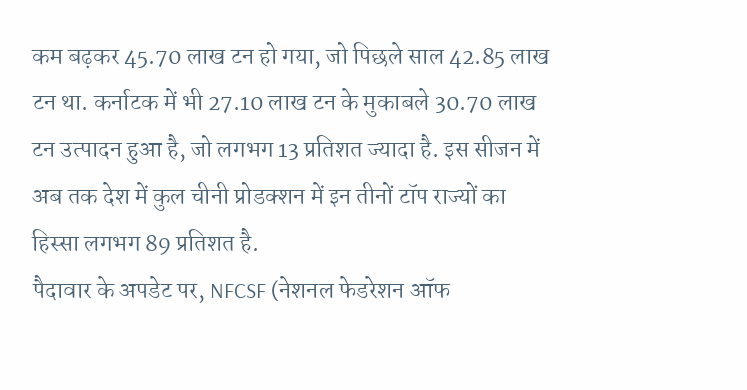कम बढ़कर 45.70 लाख टन हो गया, जो पिछले साल 42.85 लाख टन था. कर्नाटक में भी 27.10 लाख टन के मुकाबले 30.70 लाख टन उत्पादन हुआ है, जो लगभग 13 प्रतिशत ज्यादा है. इस सीजन में अब तक देश में कुल चीनी प्रोडक्शन में इन तीनों टॉप राज्यों का हिस्सा लगभग 89 प्रतिशत है.
पैदावार के अपडेट पर, NFCSF (नेशनल फेडरेशन ऑफ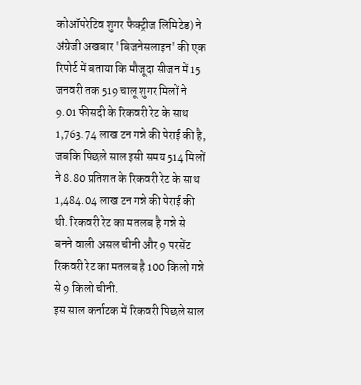कोऑपरेटिव शुगर फैक्ट्रीज लिमिटेड) ने अंग्रेजी अखबार 'बिजनेसलाइन' की एक रिपोर्ट में बताया कि मौजूदा सीजन में 15 जनवरी तक 519 चालू शुगर मिलों ने 9.01 फीसदी के रिकवरी रेट के साथ 1,763.74 लाख टन गन्ने की पेराई की है, जबकि पिछले साल इसी समय 514 मिलों ने 8.80 प्रतिशत के रिकवरी रेट के साथ 1,484.04 लाख टन गन्ने की पेराई की थी. रिकवरी रेट का मतलब है गन्ने से बनने वाली असल चीनी और 9 परसेंट रिकवरी रेट का मतलब है 100 किलो गन्ने से 9 किलो चीनी.
इस साल कर्नाटक में रिकवरी पिछले साल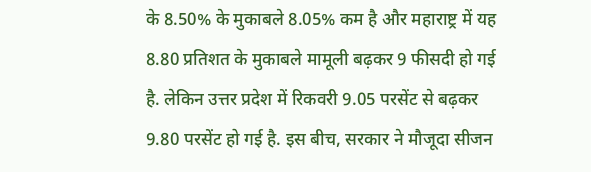के 8.50% के मुकाबले 8.05% कम है और महाराष्ट्र में यह 8.80 प्रतिशत के मुकाबले मामूली बढ़कर 9 फीसदी हो गई है. लेकिन उत्तर प्रदेश में रिकवरी 9.05 परसेंट से बढ़कर 9.80 परसेंट हो गई है. इस बीच, सरकार ने मौजूदा सीजन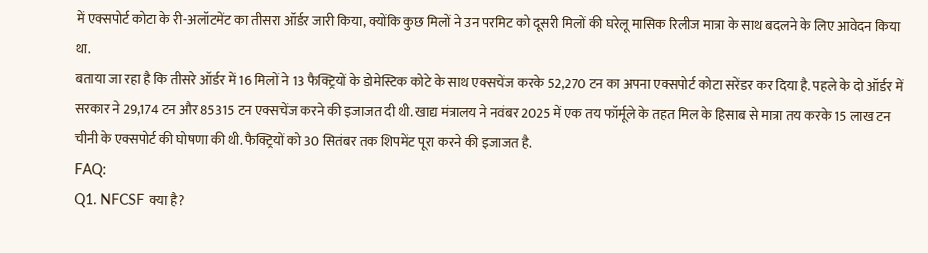में एक्सपोर्ट कोटा के री-अलॉटमेंट का तीसरा ऑर्डर जारी किया, क्योंकि कुछ मिलों ने उन परमिट को दूसरी मिलों की घरेलू मासिक रिलीज मात्रा के साथ बदलने के लिए आवेदन किया था.
बताया जा रहा है कि तीसरे ऑर्डर में 16 मिलों ने 13 फैक्ट्रियों के डोमेस्टिक कोटे के साथ एक्सचेंज करके 52,270 टन का अपना एक्सपोर्ट कोटा सरेंडर कर दिया है. पहले के दो ऑर्डर में सरकार ने 29,174 टन और 85315 टन एक्सचेंज करने की इजाजत दी थी. खाद्य मंत्रालय ने नवंबर 2025 में एक तय फॉर्मूले के तहत मिल के हिसाब से मात्रा तय करके 15 लाख टन चीनी के एक्सपोर्ट की घोषणा की थी. फैक्ट्रियों को 30 सितंबर तक शिपमेंट पूरा करने की इजाजत है.
FAQ:
Q1. NFCSF क्या है?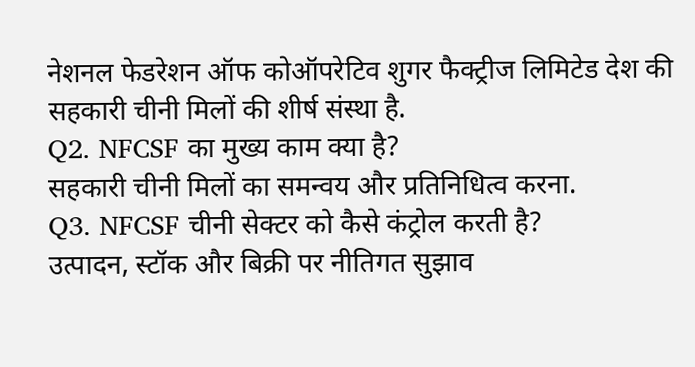नेशनल फेडरेशन ऑफ कोऑपरेटिव शुगर फैक्ट्रीज लिमिटेड देश की सहकारी चीनी मिलों की शीर्ष संस्था है.
Q2. NFCSF का मुख्य काम क्या है?
सहकारी चीनी मिलों का समन्वय और प्रतिनिधित्व करना.
Q3. NFCSF चीनी सेक्टर को कैसे कंट्रोल करती है?
उत्पादन, स्टॉक और बिक्री पर नीतिगत सुझाव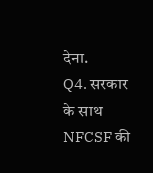देना.
Q4. सरकार के साथ NFCSF की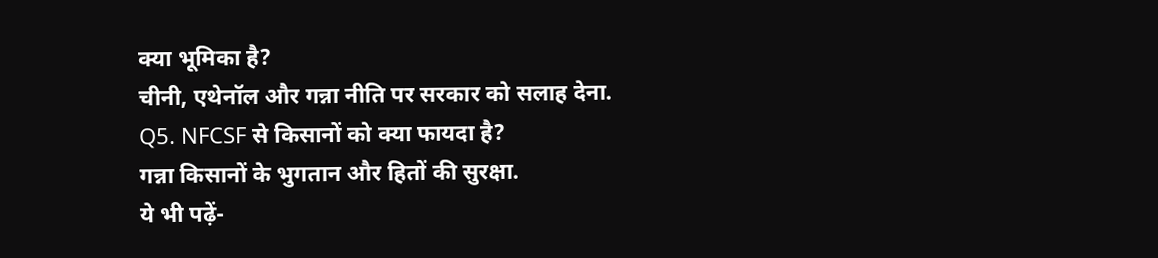क्या भूमिका है?
चीनी, एथेनॉल और गन्ना नीति पर सरकार को सलाह देना.
Q5. NFCSF से किसानों को क्या फायदा है?
गन्ना किसानों के भुगतान और हितों की सुरक्षा.
ये भी पढ़ें-